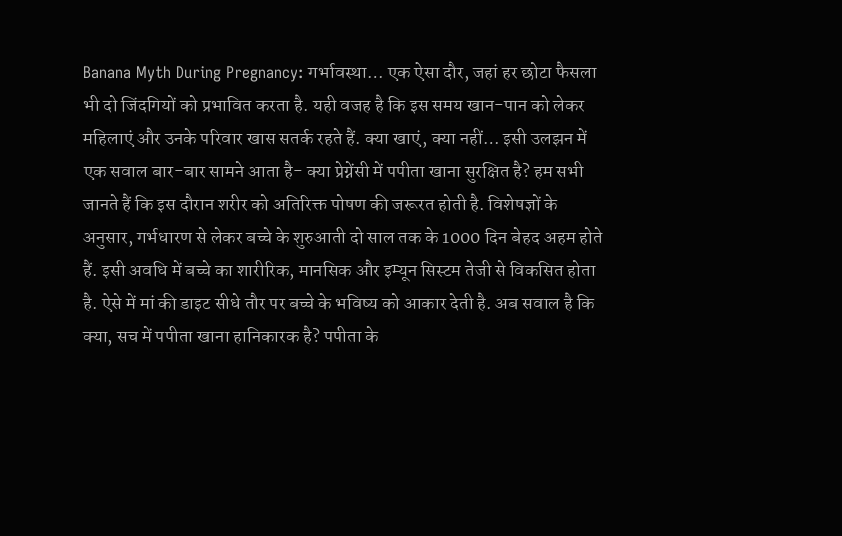Banana Myth During Pregnancy: गर्भावस्था… एक ऐसा दौर, जहां हर छोटा फैसला भी दो जिंदगियों को प्रभावित करता है. यही वजह है कि इस समय खान-पान को लेकर महिलाएं और उनके परिवार खास सतर्क रहते हैं. क्या खाएं, क्या नहीं… इसी उलझन में एक सवाल बार-बार सामने आता है- क्या प्रेग्नेंसी में पपीता खाना सुरक्षित है? हम सभी जानते हैं कि इस दौरान शरीर को अतिरिक्त पोषण की जरूरत होती है. विशेषज्ञों के अनुसार, गर्भधारण से लेकर बच्चे के शुरुआती दो साल तक के 1000 दिन बेहद अहम होते हैं. इसी अवधि में बच्चे का शारीरिक, मानसिक और इम्यून सिस्टम तेजी से विकसित होता है. ऐसे में मां की डाइट सीधे तौर पर बच्चे के भविष्य को आकार देती है. अब सवाल है कि क्या, सच में पपीता खाना हानिकारक है? पपीता के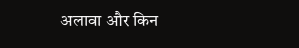अलावा और किन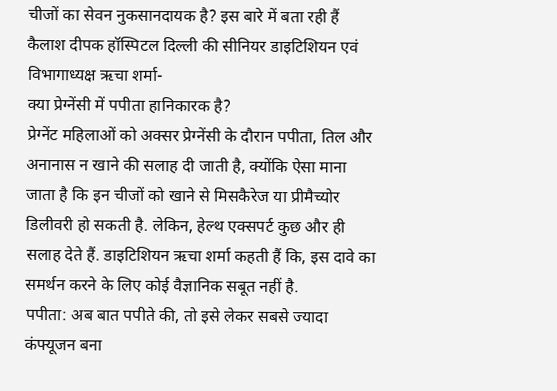चीजों का सेवन नुकसानदायक है? इस बारे में बता रही हैं कैलाश दीपक हॉस्पिटल दिल्ली की सीनियर डाइटिशियन एवं विभागाध्यक्ष ऋचा शर्मा-
क्या प्रेग्नेंसी में पपीता हानिकारक है?
प्रेग्नेंट महिलाओं को अक्सर प्रेग्नेंसी के दौरान पपीता, तिल और अनानास न खाने की सलाह दी जाती है, क्योंकि ऐसा माना जाता है कि इन चीजों को खाने से मिसकैरेज या प्रीमैच्योर डिलीवरी हो सकती है. लेकिन, हेल्थ एक्सपर्ट कुछ और ही सलाह देते हैं. डाइटिशियन ऋचा शर्मा कहती हैं कि, इस दावे का समर्थन करने के लिए कोई वैज्ञानिक सबूत नहीं है.
पपीता: अब बात पपीते की, तो इसे लेकर सबसे ज्यादा कंफ्यूजन बना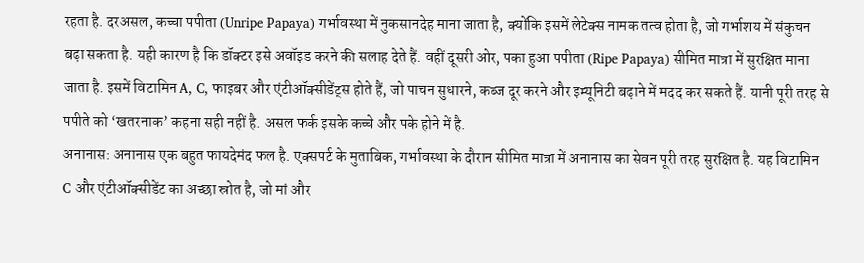रहता है. दरअसल, कच्चा पपीता (Unripe Papaya) गर्भावस्था में नुकसानदेह माना जाता है, क्योंकि इसमें लेटेक्स नामक तत्व होता है, जो गर्भाशय में संकुचन बढ़ा सकता है. यही कारण है कि डॉक्टर इसे अवॉइड करने की सलाह देते हैं. वहीं दूसरी ओर, पका हुआ पपीता (Ripe Papaya) सीमित मात्रा में सुरक्षित माना जाता है. इसमें विटामिन A, C, फाइबर और एंटीऑक्सीडेंट्स होते हैं, जो पाचन सुधारने, कब्ज दूर करने और इम्यूनिटी बढ़ाने में मदद कर सकते हैं. यानी पूरी तरह से पपीते को ‘खतरनाक’ कहना सही नहीं है. असल फर्क इसके कच्चे और पके होने में है.
अनानास: अनानास एक बहुत फायदेमंद फल है. एक्सपर्ट के मुताबिक, गर्भावस्था के दौरान सीमित मात्रा में अनानास का सेवन पूरी तरह सुरक्षित है. यह विटामिन C और एंटीऑक्सीडेंट का अच्छा स्रोत है, जो मां और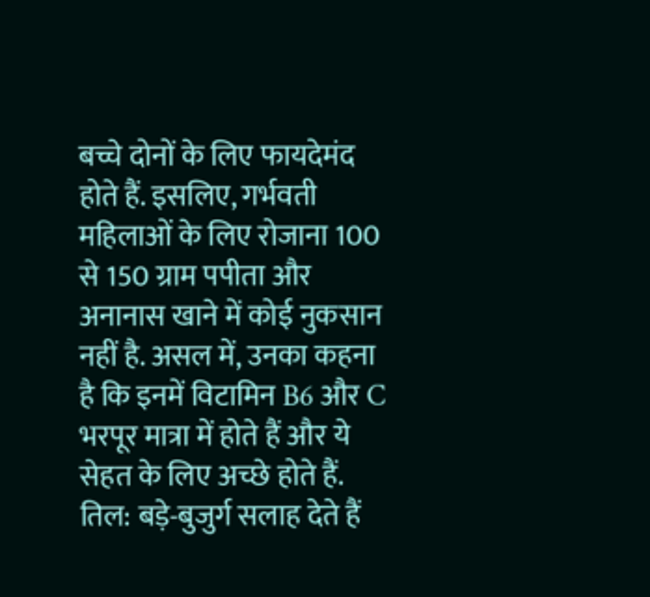बच्चे दोनों के लिए फायदेमंद होते हैं. इसलिए, गर्भवती महिलाओं के लिए रोजाना 100 से 150 ग्राम पपीता और अनानास खाने में कोई नुकसान नहीं है. असल में, उनका कहना है कि इनमें विटामिन B6 और C भरपूर मात्रा में होते हैं और ये सेहत के लिए अच्छे होते हैं.
तिल: बड़े-बुजुर्ग सलाह देते हैं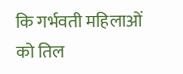कि गर्भवती महिलाओं को तिल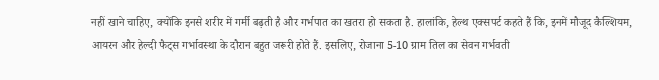नहीं खाने चाहिए, क्योंकि इनसे शरीर में गर्मी बढ़ती है और गर्भपात का खतरा हो सकता है. हालांकि, हेल्थ एक्सपर्ट कहते हैं कि, इनमें मौजूद कैल्शियम, आयरन और हेल्दी फैट्स गर्भावस्था के दौरान बहुत जरूरी होते हैं. इसलिए, रोजाना 5-10 ग्राम तिल का सेवन गर्भवती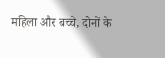महिला और बच्चे, दोनों के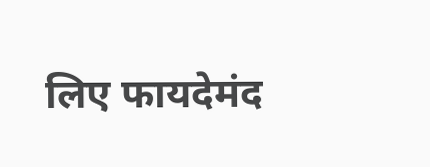लिए फायदेमंद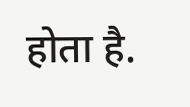होता है.